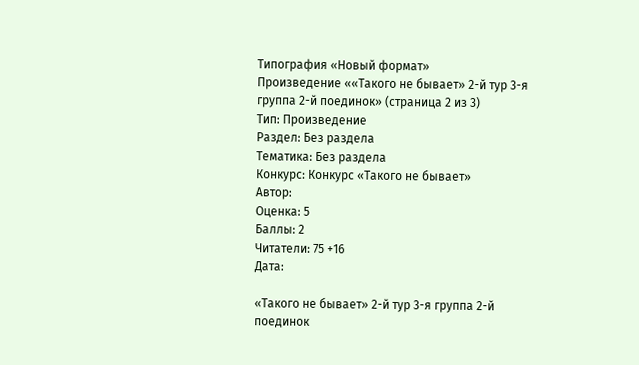Типография «Новый формат»
Произведение ««Такого не бывает» 2-й тур 3-я группа 2-й поединок» (страница 2 из 3)
Тип: Произведение
Раздел: Без раздела
Тематика: Без раздела
Конкурс: Конкурс «Такого не бывает»
Автор:
Оценка: 5
Баллы: 2
Читатели: 75 +16
Дата:

«Такого не бывает» 2-й тур 3-я группа 2-й поединок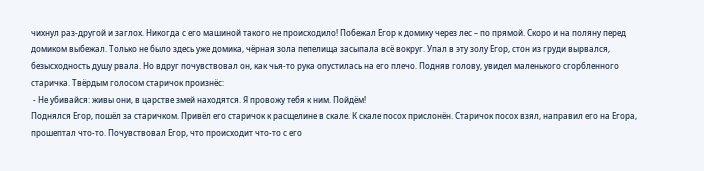чихнул раз-другой и заглох. Никогда с его машиной такого не происходило! Побежал Егор к домику через лес – по прямой. Скоро и на поляну перед домиком выбежал. Только не было здесь уже домика, чёрная зола пепелища засыпала всё вокруг. Упал в эту золу Егор, стон из груди вырвался, безысходность душу рвала. Но вдруг почувствовал он, как чья-то рука опустилась на его плечо. Подняв голову, увидел маленького сгорбленного старичка. Твёрдым голосом старичок произнёс:
 - Не убивайся: живы они, в царстве змей находятся. Я провожу тебя к ним. Пойдём!
Поднялся Егор, пошёл за старичком. Привёл его старичок к расщелине в скале. К скале посох прислонён. Старичок посох взял, направил его на Егора, прошептал что-то. Почувствовал Егор, что происходит что-то с его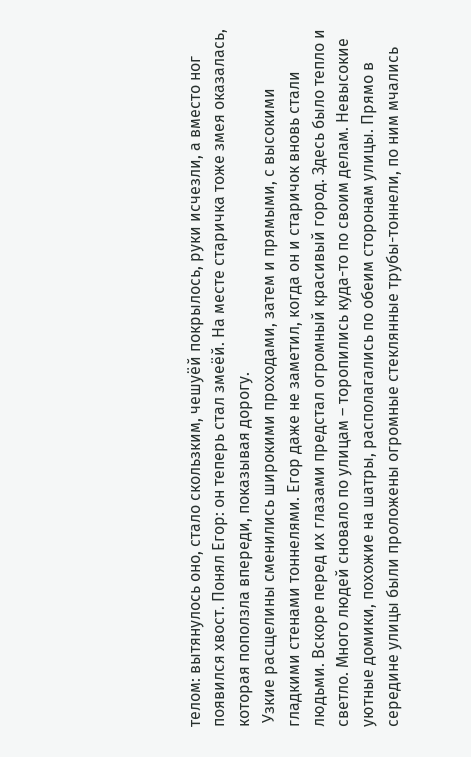телом: вытянулось оно, стало скользким, чешуёй покрылось, руки исчезли, а вместо ног появился хвост. Понял Егор: он теперь стал змеёй. На месте старичка тоже змея оказалась, которая поползла впереди, показывая дорогу.
 Узкие расщелины сменились широкими проходами, затем и прямыми, с высокими гладкими стенами тоннелями. Егор даже не заметил, когда он и старичок вновь стали людьми. Вскоре перед их глазами предстал огромный красивый город. Здесь было тепло и светло. Много людей сновало по улицам – торопились куда-то по своим делам. Невысокие уютные домики, похожие на шатры, располагались по обеим сторонам улицы. Прямо в середине улицы были проложены огромные стеклянные трубы-тоннели, по ним мчались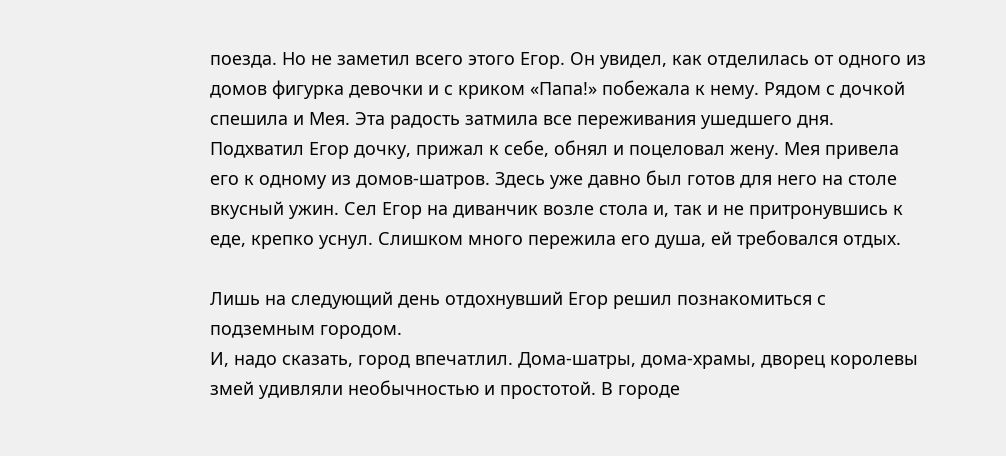поезда. Но не заметил всего этого Егор. Он увидел, как отделилась от одного из домов фигурка девочки и с криком «Папа!» побежала к нему. Рядом с дочкой спешила и Мея. Эта радость затмила все переживания ушедшего дня. Подхватил Егор дочку, прижал к себе, обнял и поцеловал жену. Мея привела его к одному из домов-шатров. Здесь уже давно был готов для него на столе вкусный ужин. Сел Егор на диванчик возле стола и, так и не притронувшись к еде, крепко уснул. Слишком много пережила его душа, ей требовался отдых.

Лишь на следующий день отдохнувший Егор решил познакомиться с подземным городом.
И, надо сказать, город впечатлил. Дома-шатры, дома-храмы, дворец королевы змей удивляли необычностью и простотой. В городе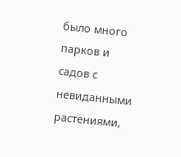было много парков и садов с невиданными растениями,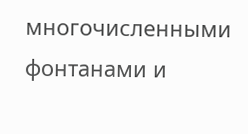многочисленными фонтанами и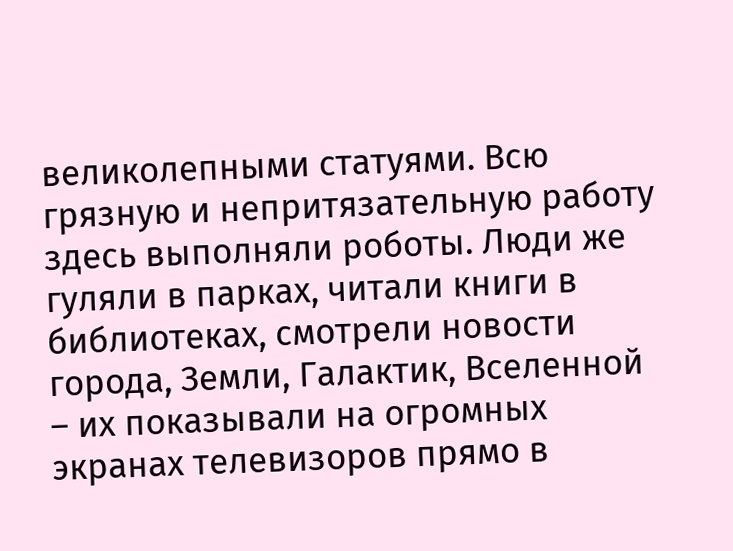великолепными статуями. Всю грязную и непритязательную работу здесь выполняли роботы. Люди же гуляли в парках, читали книги в библиотеках, смотрели новости города, Земли, Галактик, Вселенной – их показывали на огромных экранах телевизоров прямо в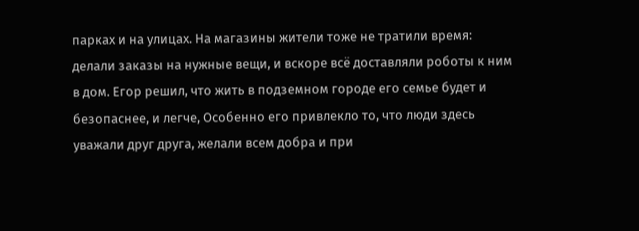парках и на улицах. На магазины жители тоже не тратили время: делали заказы на нужные вещи, и вскоре всё доставляли роботы к ним в дом. Егор решил, что жить в подземном городе его семье будет и безопаснее, и легче, Особенно его привлекло то, что люди здесь уважали друг друга, желали всем добра и при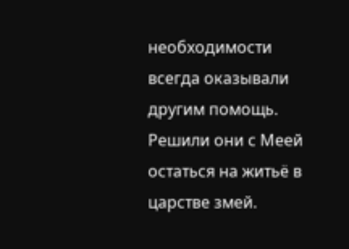необходимости всегда оказывали другим помощь. Решили они с Меей остаться на житьё в царстве змей.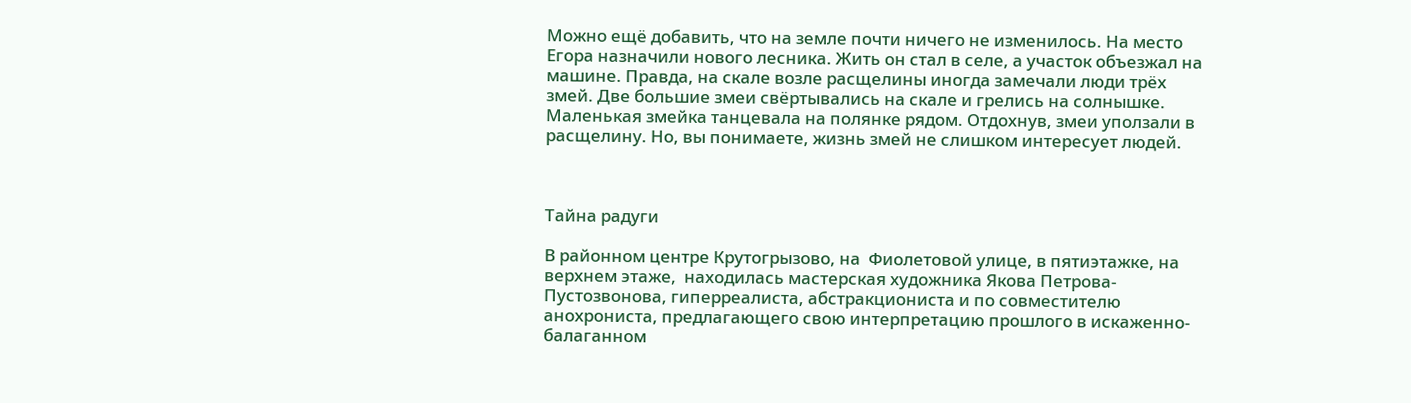Можно ещё добавить, что на земле почти ничего не изменилось. На место Егора назначили нового лесника. Жить он стал в селе, а участок объезжал на машине. Правда, на скале возле расщелины иногда замечали люди трёх змей. Две большие змеи свёртывались на скале и грелись на солнышке. Маленькая змейка танцевала на полянке рядом. Отдохнув, змеи уползали в расщелину. Но, вы понимаете, жизнь змей не слишком интересует людей.



Тайна радуги

В районном центре Крутогрызово, на  Фиолетовой улице, в пятиэтажке, на верхнем этаже,  находилась мастерская художника Якова Петрова-Пустозвонова, гиперреалиста, абстракциониста и по совместителю анохрониста, предлагающего свою интерпретацию прошлого в искаженно-балаганном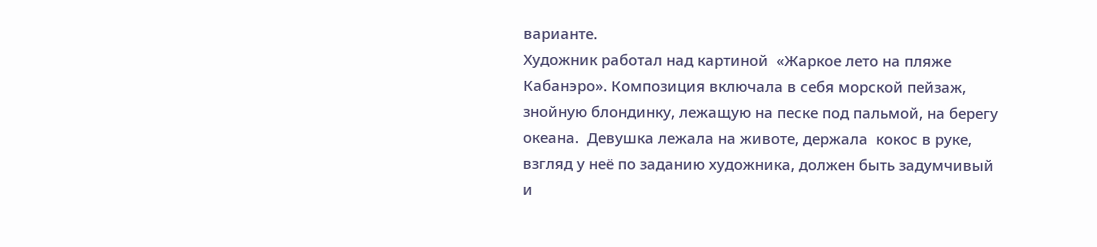варианте.
Художник работал над картиной  «Жаркое лето на пляже Кабанэро». Композиция включала в себя морской пейзаж, знойную блондинку, лежащую на песке под пальмой, на берегу океана.  Девушка лежала на животе, держала  кокос в руке, взгляд у неё по заданию художника, должен быть задумчивый и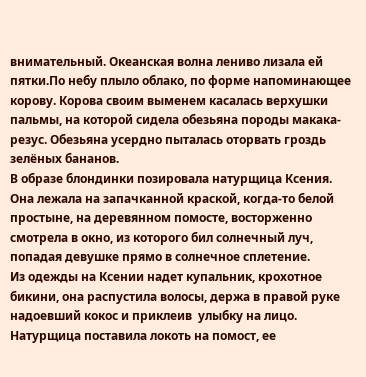внимательный. Океанская волна лениво лизала ей пятки.По небу плыло облако, по форме напоминающее корову. Корова своим выменем касалась верхушки пальмы, на которой сидела обезьяна породы макака-резус. Обезьяна усердно пыталась оторвать гроздь зелёных бананов.
В образе блондинки позировала натурщица Ксения. Она лежала на запачканной краской, когда-то белой простыне, на деревянном помосте, восторженно смотрела в окно, из которого бил солнечный луч, попадая девушке прямо в солнечное сплетение.
Из одежды на Ксении надет купальник, крохотное бикини, она распустила волосы, держа в правой руке надоевший кокос и приклеив  улыбку на лицо.
Натурщица поставила локоть на помост, ее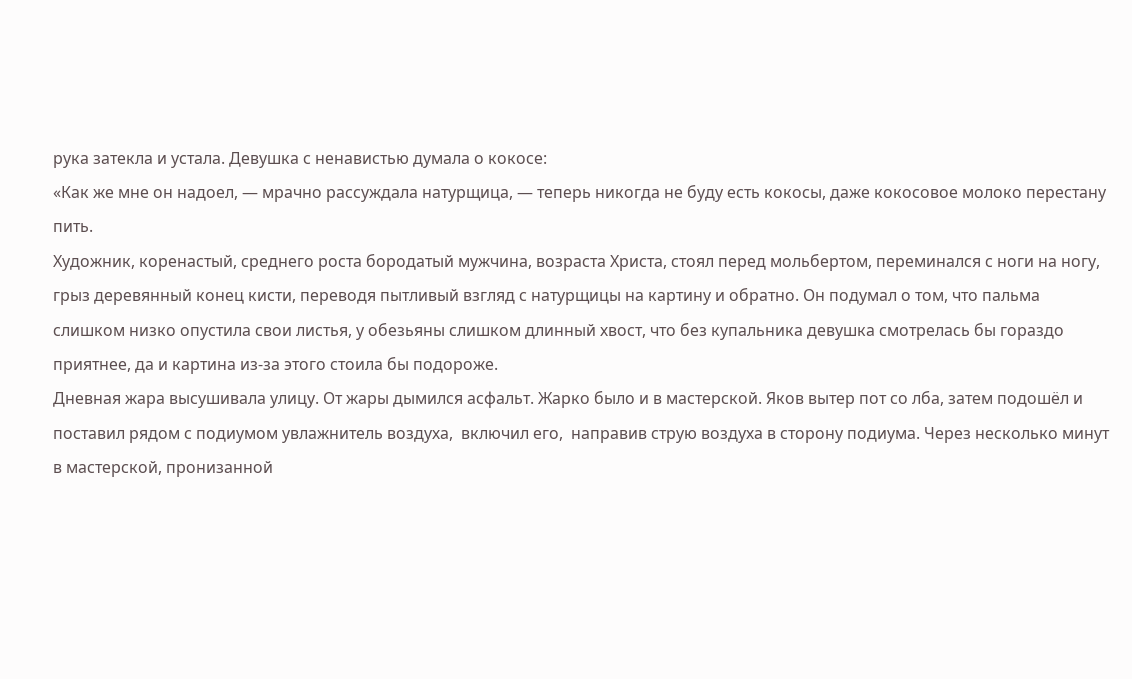рука затекла и устала. Девушка с ненавистью думала о кокосе:
«Как же мне он надоел, — мрачно рассуждала натурщица, — теперь никогда не буду есть кокосы, даже кокосовое молоко перестану пить.
Художник, коренастый, среднего роста бородатый мужчина, возраста Христа, стоял перед мольбертом, переминался с ноги на ногу, грыз деревянный конец кисти, переводя пытливый взгляд с натурщицы на картину и обратно. Он подумал о том, что пальма слишком низко опустила свои листья, у обезьяны слишком длинный хвост, что без купальника девушка смотрелась бы гораздо приятнее, да и картина из-за этого стоила бы подороже.
Дневная жара высушивала улицу. От жары дымился асфальт. Жарко было и в мастерской. Яков вытер пот со лба, затем подошёл и  поставил рядом с подиумом увлажнитель воздуха,  включил его,  направив струю воздуха в сторону подиума. Через несколько минут в мастерской, пронизанной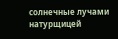солнечные лучами   натурщицей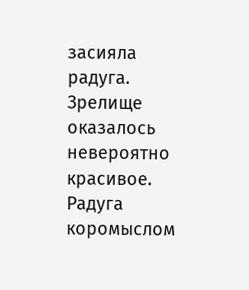засияла радуга.
Зрелище оказалось невероятно красивое. Радуга коромыслом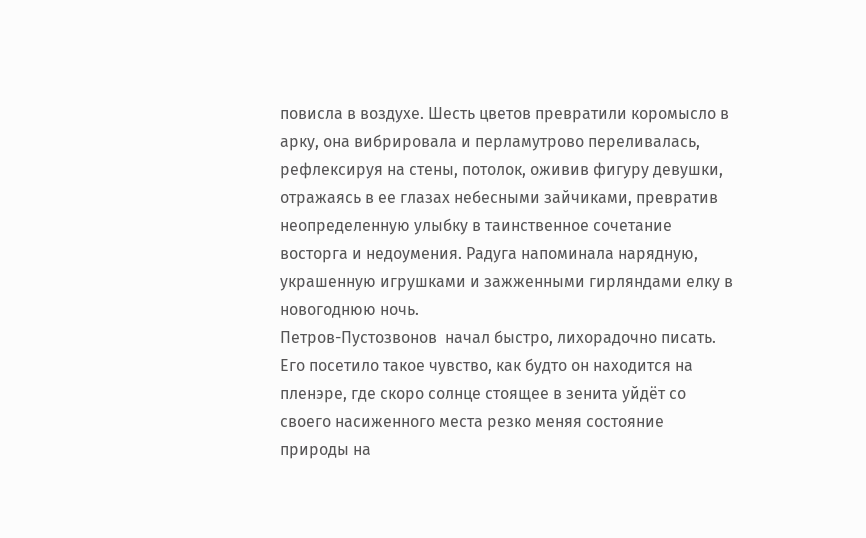повисла в воздухе. Шесть цветов превратили коромысло в арку, она вибрировала и перламутрово переливалась, рефлексируя на стены, потолок, оживив фигуру девушки, отражаясь в ее глазах небесными зайчиками, превратив неопределенную улыбку в таинственное сочетание восторга и недоумения. Радуга напоминала нарядную, украшенную игрушками и зажженными гирляндами елку в новогоднюю ночь.
Петров-Пустозвонов  начал быстро, лихорадочно писать. Его посетило такое чувство, как будто он находится на пленэре, где скоро солнце стоящее в зенита уйдёт со своего насиженного места резко меняя состояние природы на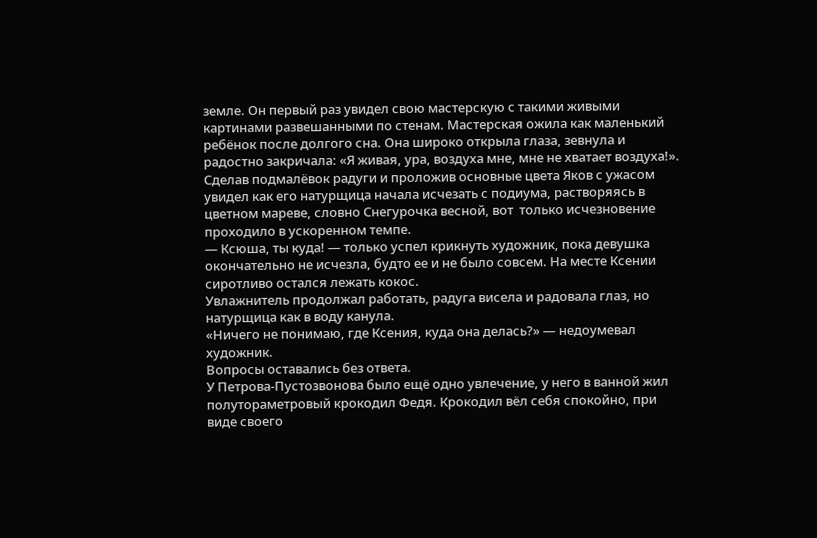земле. Он первый раз увидел свою мастерскую с такими живыми картинами развешанными по стенам. Мастерская ожила как маленький ребёнок после долгого сна. Она широко открыла глаза, зевнула и радостно закричала: «Я живая, ура, воздуха мне, мне не хватает воздуха!».
Сделав подмалёвок радуги и проложив основные цвета Яков с ужасом увидел как его натурщица начала исчезать с подиума, растворяясь в цветном мареве, словно Снегурочка весной, вот  только исчезновение проходило в ускоренном темпе.
— Ксюша, ты куда! — только успел крикнуть художник, пока девушка окончательно не исчезла, будто ее и не было совсем. На месте Ксении сиротливо остался лежать кокос.
Увлажнитель продолжал работать, радуга висела и радовала глаз, но натурщица как в воду канула.
«Ничего не понимаю, где Ксения, куда она делась?» — недоумевал художник.
Вопросы оставались без ответа.
У Петрова-Пустозвонова было ещё одно увлечение, у него в ванной жил полутораметровый крокодил Федя. Крокодил вёл себя спокойно, при виде своего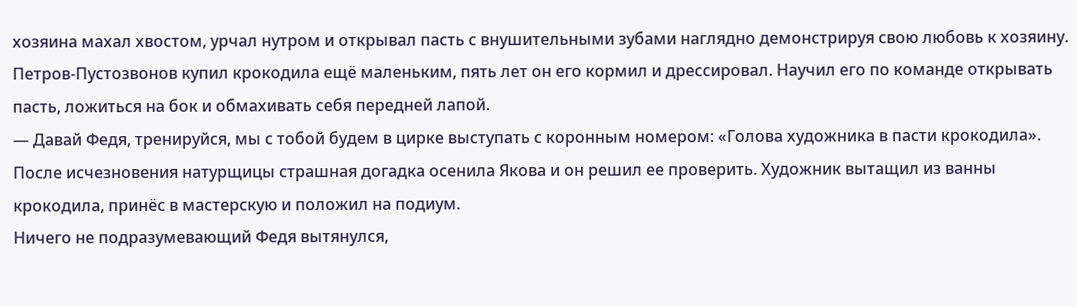хозяина махал хвостом, урчал нутром и открывал пасть с внушительными зубами наглядно демонстрируя свою любовь к хозяину.
Петров-Пустозвонов купил крокодила ещё маленьким, пять лет он его кормил и дрессировал. Научил его по команде открывать пасть, ложиться на бок и обмахивать себя передней лапой.
— Давай Федя, тренируйся, мы с тобой будем в цирке выступать с коронным номером: «Голова художника в пасти крокодила».
После исчезновения натурщицы страшная догадка осенила Якова и он решил ее проверить. Художник вытащил из ванны крокодила, принёс в мастерскую и положил на подиум.
Ничего не подразумевающий Федя вытянулся,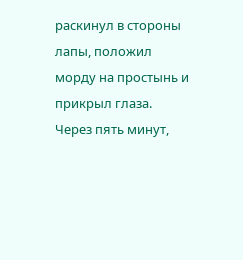раскинул в стороны лапы, положил морду на простынь и прикрыл глаза.
Через пять минут,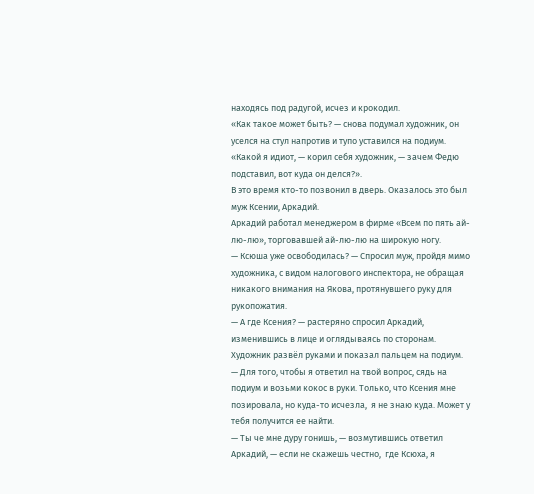находясь под радугой, исчез и крокодил.
«Как такое может быть? — снова подумал художник, он уселся на стул напротив и тупо уставился на подиум.
«Какой я идиот, — корил себя художник, — зачем Федю подставил, вот куда он делся?».
В это время кто-то позвонил в дверь. Оказалось это был муж Ксении, Аркадий.
Аркадий работал менеджером в фирме «Всем по пять ай-лю-лю», торговавшей ай-лю-лю на широкую ногу.
— Ксюша уже освободилась? — Спросил муж, пройдя мимо художника, с видом налогового инспектора, не обращая никакого внимания на Якова, протянувшего руку для рукопожатия.
— А где Ксения? — растеряно спросил Аркадий,  изменившись в лице и оглядываясь по сторонам.
Художник развёл руками и показал пальцем на подиум.
— Для того, чтобы я ответил на твой вопрос, сядь на подиум и возьми кокос в руки. Только, что Ксения мне позировала, но куда-то исчезла,  я не знаю куда. Может у тебя получится ее найти.
— Ты че мне дуру гонишь, — возмутившись ответил Аркадий, — если не скажешь честно,  где Ксюха, я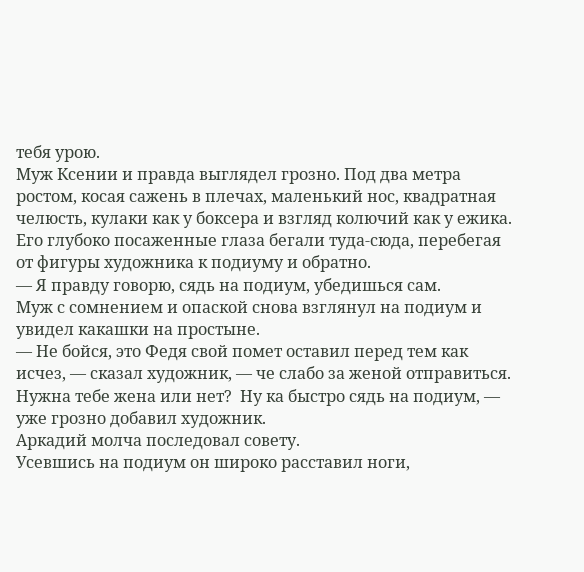тебя урою.
Муж Ксении и правда выглядел грозно. Под два метра ростом, косая сажень в плечах, маленький нос, квадратная челюсть, кулаки как у боксера и взгляд колючий как у ежика. Его глубоко посаженные глаза бегали туда-сюда, перебегая от фигуры художника к подиуму и обратно.
— Я правду говорю, сядь на подиум, убедишься сам.
Муж с сомнением и опаской снова взглянул на подиум и увидел какашки на простыне.
— Не бойся, это Федя свой помет оставил перед тем как исчез, — сказал художник, — че слабо за женой отправиться. Нужна тебе жена или нет?  Ну ка быстро сядь на подиум, — уже грозно добавил художник.
Аркадий молча последовал совету.
Усевшись на подиум он широко расставил ноги,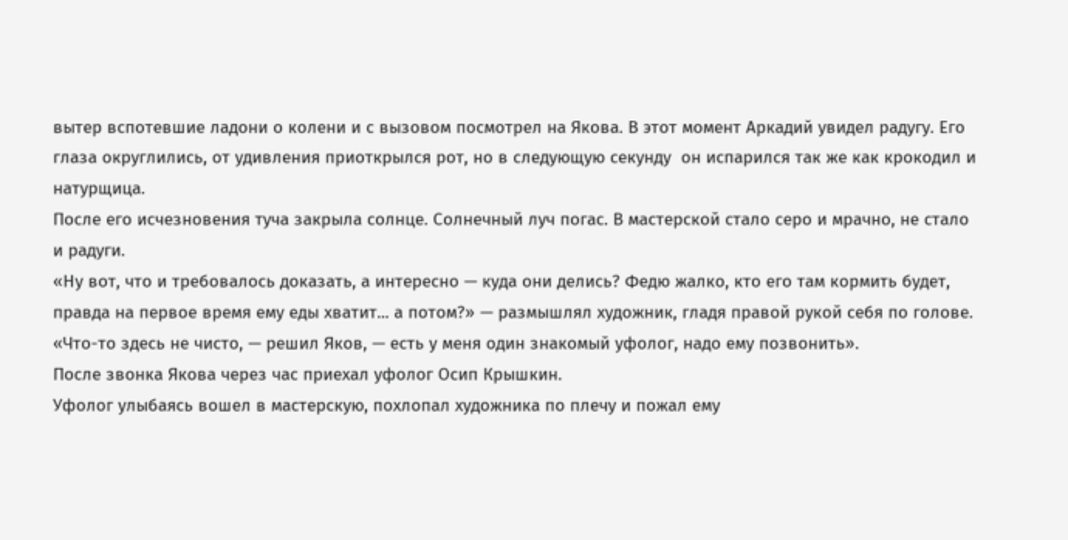вытер вспотевшие ладони о колени и с вызовом посмотрел на Якова. В этот момент Аркадий увидел радугу. Его глаза округлились, от удивления приоткрылся рот, но в следующую секунду  он испарился так же как крокодил и натурщица.
После его исчезновения туча закрыла солнце. Солнечный луч погас. В мастерской стало серо и мрачно, не стало и радуги.
«Ну вот, что и требовалось доказать, а интересно — куда они делись? Федю жалко, кто его там кормить будет, правда на первое время ему еды хватит... а потом?» — размышлял художник, гладя правой рукой себя по голове.
«Что-то здесь не чисто, — решил Яков, — есть у меня один знакомый уфолог, надо ему позвонить».
После звонка Якова через час приехал уфолог Осип Крышкин.
Уфолог улыбаясь вошел в мастерскую, похлопал художника по плечу и пожал ему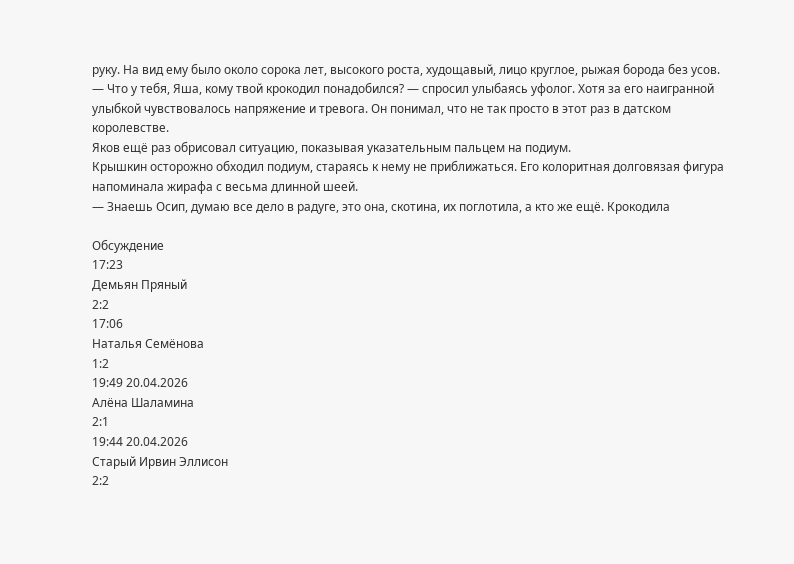руку. На вид ему было около сорока лет, высокого роста, худощавый, лицо круглое, рыжая борода без усов.
— Что у тебя, Яша, кому твой крокодил понадобился? — спросил улыбаясь уфолог. Хотя за его наигранной улыбкой чувствовалось напряжение и тревога. Он понимал, что не так просто в этот раз в датском королевстве.
Яков ещё раз обрисовал ситуацию, показывая указательным пальцем на подиум.
Крышкин осторожно обходил подиум, стараясь к нему не приближаться. Его колоритная долговязая фигура напоминала жирафа с весьма длинной шеей.
— Знаешь Осип, думаю все дело в радуге, это она, скотина, их поглотила, а кто же ещё. Крокодила

Обсуждение
17:23
Демьян Пряный
2:2
17:06
Наталья Семёнова
1:2
19:49 20.04.2026
Алёна Шаламина
2:1
19:44 20.04.2026
Старый Ирвин Эллисон
2:2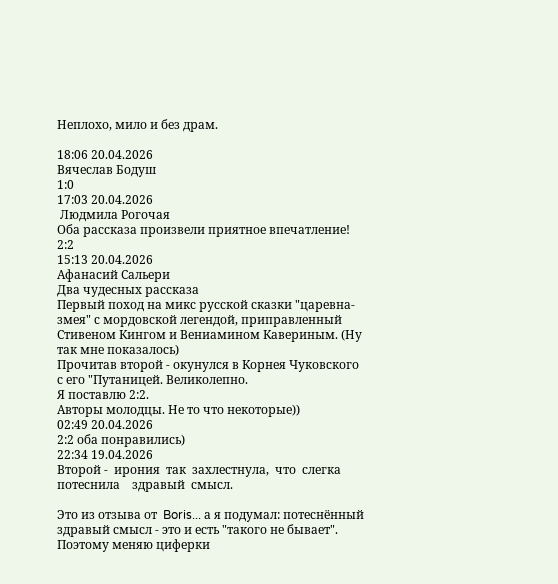Неплохо, мило и без драм.

18:06 20.04.2026
Вячеслав Бодуш
1:0
17:03 20.04.2026
 Людмила Рогочая
Оба рассказа произвели приятное впечатление! 2:2
15:13 20.04.2026
Афанасий Сальери
Два чудесных рассказа
Первый поход на микс русской сказки "царевна-змея" с мордовской легендой, приправленный Стивеном Кингом и Вениамином Кавериным. (Ну так мне показалось)
Прочитав второй - окунулся в Корнея Чуковского с его "Путаницей. Великолепно.
Я поставлю 2:2.
Авторы молодцы. Не то что некоторые))
02:49 20.04.2026
2:2 оба понравились)
22:34 19.04.2026
Второй -  ирония  так  захлестнула,  что  слегка  потеснила    здравый  смысл.

Это из отзыва от  Boris... а я подумал: потеснённый здравый смысл - это и есть "такого не бывает". Поэтому меняю циферки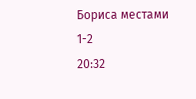Бориса местами
1-2
20:32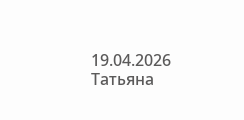19.04.2026
Татьяна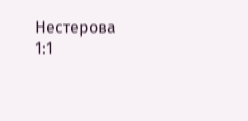Нестерова
1:1